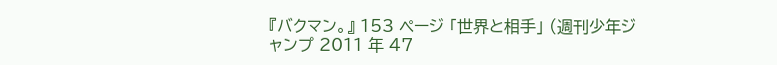『バクマン。』 153 ページ 「世界と相手」 (週刊少年ジャンプ 2011 年 47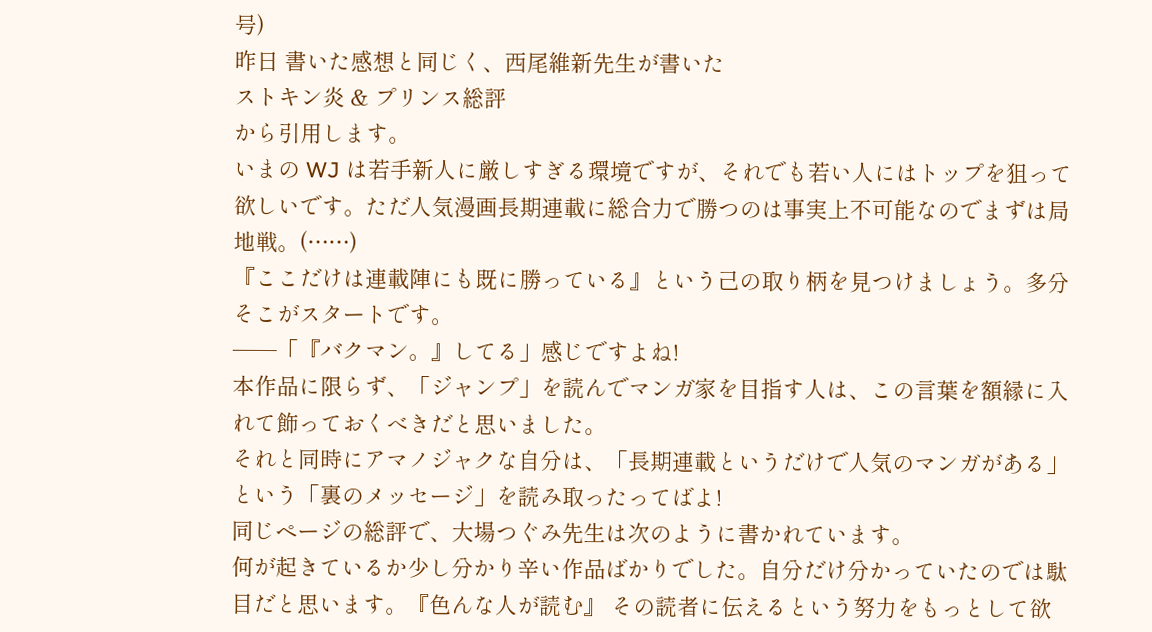号)
昨日 書いた感想と同じく、西尾維新先生が書いた
ストキン炎 & プリンス総評
から引用します。
いまの WJ は若手新人に厳しすぎる環境ですが、それでも若い人にはトップを狙って欲しいです。ただ人気漫画長期連載に総合力で勝つのは事実上不可能なのでまずは局地戦。(……)
『ここだけは連載陣にも既に勝っている』という己の取り柄を見つけましょう。多分そこがスタートです。
──「『バクマン。』してる」感じですよね!
本作品に限らず、「ジャンプ」を読んでマンガ家を目指す人は、この言葉を額縁に入れて飾っておくべきだと思いました。
それと同時にアマノジャクな自分は、「長期連載というだけで人気のマンガがある」という「裏のメッセージ」を読み取ったってばよ!
同じページの総評で、大場つぐみ先生は次のように書かれています。
何が起きているか少し分かり辛い作品ばかりでした。自分だけ分かっていたのでは駄目だと思います。『色んな人が読む』 その読者に伝えるという努力をもっとして欲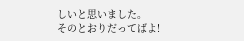しいと思いました。
そのとおりだってばよ!